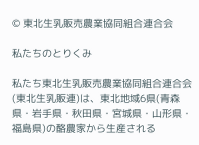© 東北生乳販売農業協同組合連合会

私たちのとりくみ

私たち東北生乳販売農業協同組合連合会(東北生乳販連)は、東北地域6県(青森県・岩手県・秋田県・宮城県・山形県・福島県)の酪農家から生産される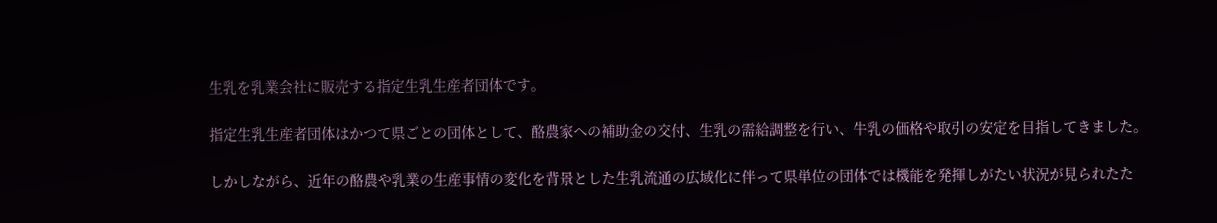生乳を乳業会社に販売する指定生乳生産者団体です。

指定生乳生産者団体はかつて県ごとの団体として、酪農家への補助金の交付、生乳の需給調整を行い、牛乳の価格や取引の安定を目指してきました。

しかしながら、近年の酪農や乳業の生産事情の変化を背景とした生乳流通の広域化に伴って県単位の団体では機能を発揮しがたい状況が見られたた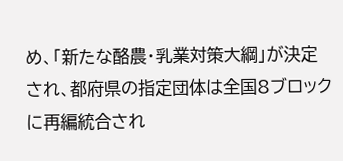め、「新たな酪農・乳業対策大綱」が決定され、都府県の指定団体は全国8ブロックに再編統合され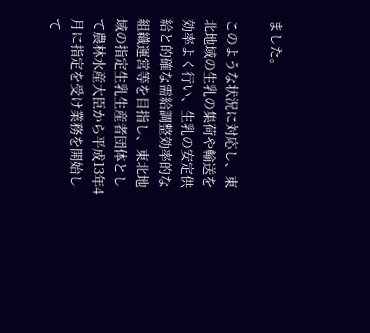ました。

このような状況に対応し、東北地域の生乳の集荷や輸送を効率よく行い、生乳の安定供給と的確な需給調整効率的な組織運営等を目指し、東北地域の指定生乳生産者団体として農林水産大臣から平成13年4月に指定を受け業務を開始して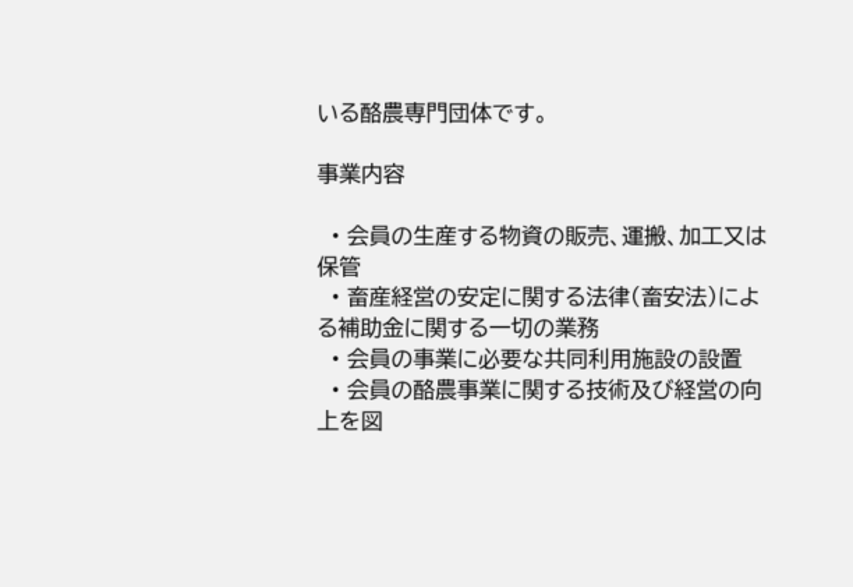いる酪農専門団体です。

事業内容

  • 会員の生産する物資の販売、運搬、加工又は保管
  • 畜産経営の安定に関する法律(畜安法)による補助金に関する一切の業務
  • 会員の事業に必要な共同利用施設の設置
  • 会員の酪農事業に関する技術及び経営の向上を図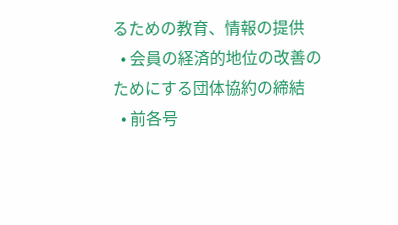るための教育、情報の提供
  • 会員の経済的地位の改善のためにする団体協約の締結
  • 前各号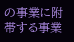の事業に附帯する事業